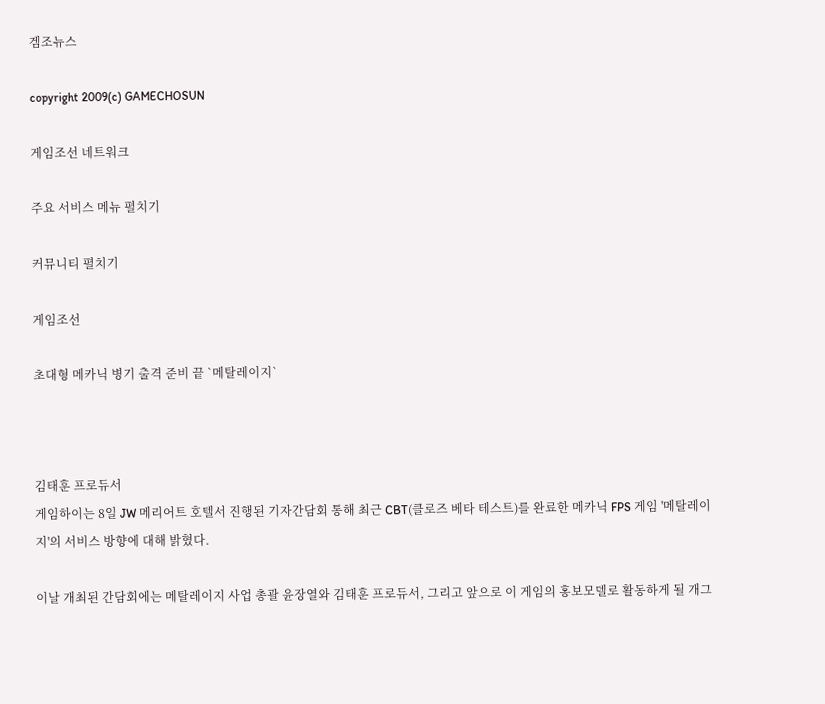겜조뉴스

copyright 2009(c) GAMECHOSUN

게임조선 네트워크

주요 서비스 메뉴 펼치기

커뮤니티 펼치기

게임조선

초대형 메카닉 병기 출격 준비 끝 `메탈레이지`



김태훈 프로듀서
게임하이는 8일 JW 메리어트 호텔서 진행된 기자간담회 통해 최근 CBT(클로즈 베타 테스트)를 완료한 메카닉 FPS 게임 '메탈레이지'의 서비스 방향에 대해 밝혔다.

이날 개최된 간담회에는 메탈레이지 사업 총괄 윤장열와 김태훈 프로듀서, 그리고 앞으로 이 게임의 홍보모델로 활동하게 될 개그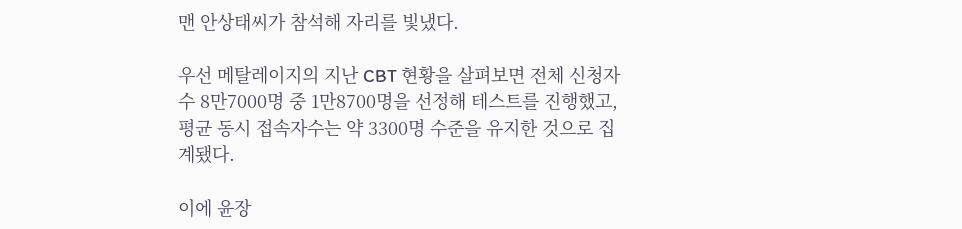맨 안상태씨가 참석해 자리를 빛냈다.

우선 메탈레이지의 지난 CBT 현황을 살펴보면 전체 신청자 수 8만7000명 중 1만8700명을 선정해 테스트를 진행했고, 평균 동시 접속자수는 약 3300명 수준을 유지한 것으로 집계됐다.

이에 윤장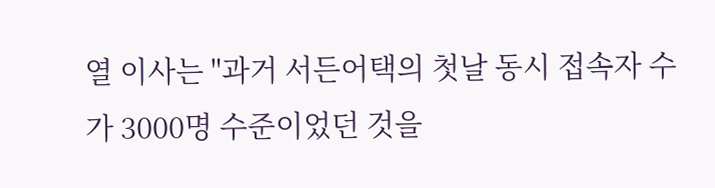열 이사는 "과거 서든어택의 첫날 동시 접속자 수가 3000명 수준이었던 것을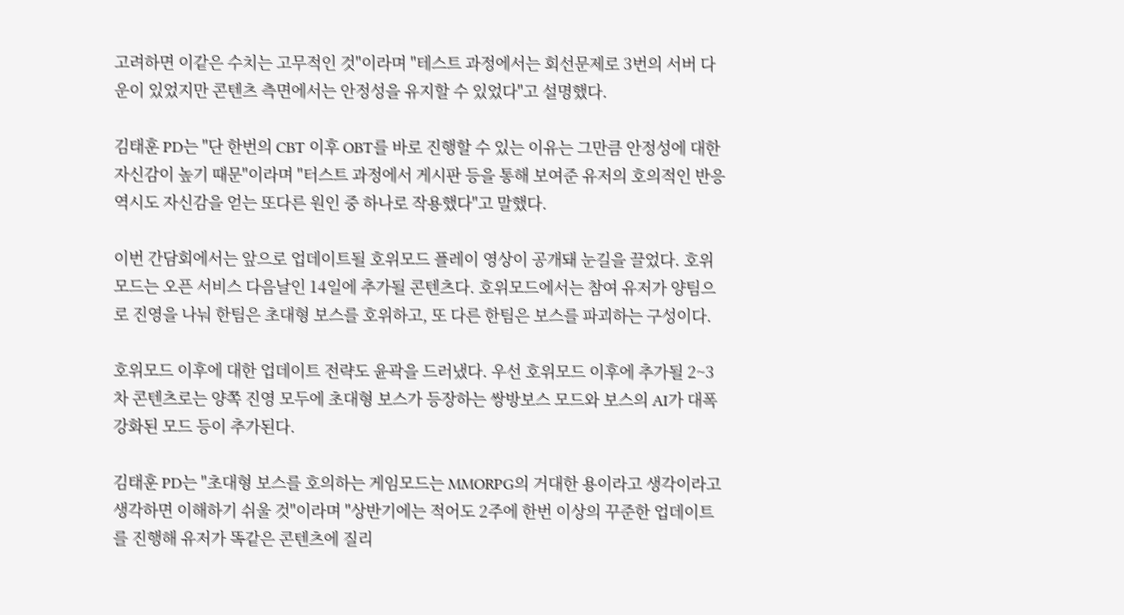고려하면 이같은 수치는 고무적인 것"이라며 "테스트 과정에서는 회선문제로 3번의 서버 다운이 있었지만 콘텐츠 측면에서는 안정성을 유지할 수 있었다"고 설명했다.

김태훈 PD는 "단 한번의 CBT 이후 OBT를 바로 진행할 수 있는 이유는 그만큼 안정성에 대한 자신감이 높기 때문"이라며 "터스트 과정에서 게시판 등을 통해 보여준 유저의 호의적인 반응 역시도 자신감을 얻는 또다른 원인 중 하나로 작용했다"고 말했다.

이번 간담회에서는 앞으로 업데이트될 호위모드 플레이 영상이 공개돼 눈길을 끌었다. 호위모드는 오픈 서비스 다음날인 14일에 추가될 콘텐츠다. 호위모드에서는 참여 유저가 양팀으로 진영을 나눠 한팀은 초대형 보스를 호위하고, 또 다른 한팀은 보스를 파괴하는 구성이다.

호위모드 이후에 대한 업데이트 전략도 윤곽을 드러냈다. 우선 호위모드 이후에 추가될 2~3차 콘텐츠로는 양쪽 진영 모두에 초대형 보스가 등장하는 쌍방보스 모드와 보스의 AI가 대폭 강화된 모드 등이 추가된다.

김태훈 PD는 "초대형 보스를 호의하는 게임모드는 MMORPG의 거대한 용이라고 생각이라고 생각하면 이해하기 쉬울 것"이라며 "상반기에는 적어도 2주에 한번 이상의 꾸준한 업데이트를 진행해 유저가 똑같은 콘텐츠에 질리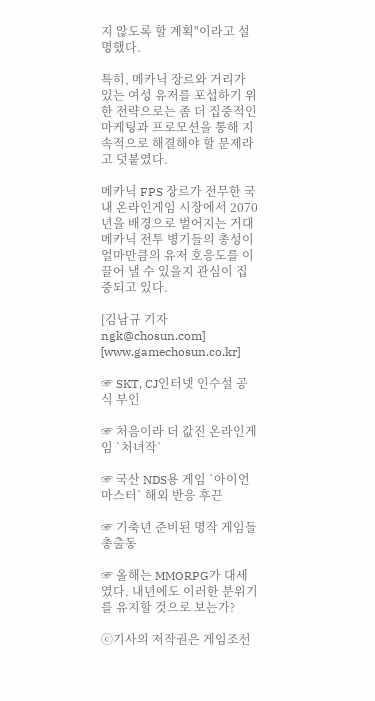지 않도록 할 계획"이라고 설명했다.

특히, 메카닉 장르와 거리가 있는 여성 유저를 포섭하기 위한 전략으로는 좀 더 집중적인 마케팅과 프로모션을 통해 지속적으로 해결해야 할 문제라고 덧붙였다.

메카닉 FPS 장르가 전무한 국내 온라인게임 시장에서 2070년을 배경으로 벌어지는 거대 메카닉 전투 병기들의 총성이 얼마만큼의 유저 호응도를 이끌어 낼 수 있을지 관심이 집중되고 있다.

[김남규 기자 ngk@chosun.com] [www.gamechosun.co.kr]

☞ SKT, CJ인터넷 인수설 공식 부인

☞ 처음이라 더 값진 온라인게임 `처녀작`

☞ 국산 NDS용 게임 `아이언 마스터` 해외 반응 후끈

☞ 기축년 준비된 명작 게임들 총출동

☞ 올해는 MMORPG가 대세였다. 내년에도 이러한 분위기를 유지할 것으로 보는가?

ⓒ기사의 저작권은 게임조선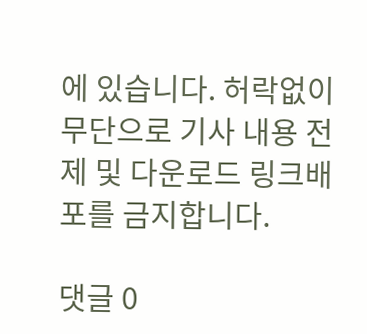에 있습니다. 허락없이 무단으로 기사 내용 전제 및 다운로드 링크배포를 금지합니다.

댓글 0